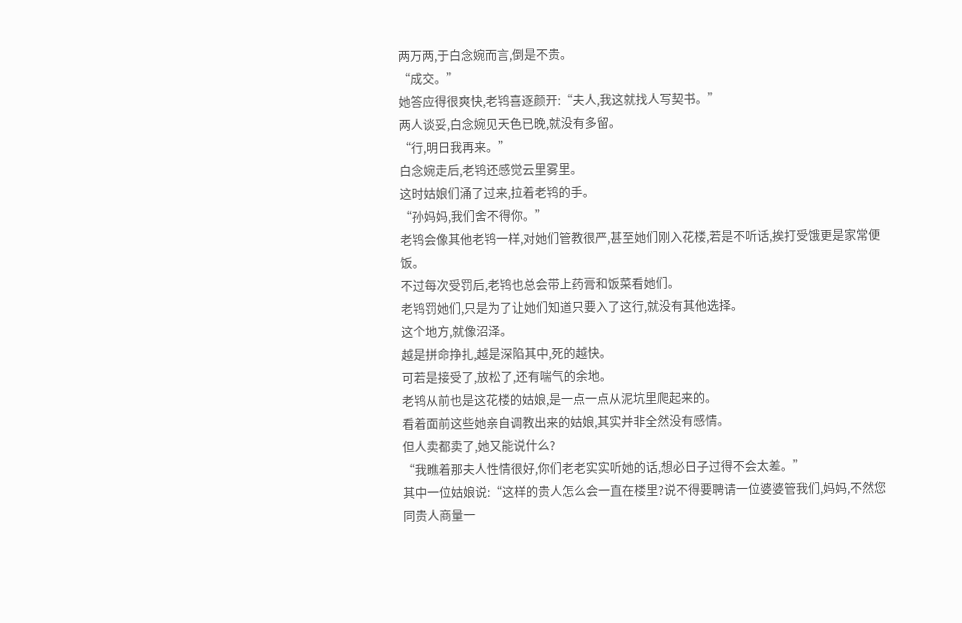两万两,于白念婉而言,倒是不贵。
“成交。”
她答应得很爽快,老鸨喜逐颜开:“夫人,我这就找人写契书。”
两人谈妥,白念婉见天色已晚,就没有多留。
“行,明日我再来。”
白念婉走后,老鸨还感觉云里雾里。
这时姑娘们涌了过来,拉着老鸨的手。
“孙妈妈,我们舍不得你。”
老鸨会像其他老鸨一样,对她们管教很严,甚至她们刚入花楼,若是不听话,挨打受饿更是家常便饭。
不过每次受罚后,老鸨也总会带上药膏和饭菜看她们。
老鸨罚她们,只是为了让她们知道只要入了这行,就没有其他选择。
这个地方,就像沼泽。
越是拼命挣扎,越是深陷其中,死的越快。
可若是接受了,放松了,还有喘气的余地。
老鸨从前也是这花楼的姑娘,是一点一点从泥坑里爬起来的。
看着面前这些她亲自调教出来的姑娘,其实并非全然没有感情。
但人卖都卖了,她又能说什么?
“我瞧着那夫人性情很好,你们老老实实听她的话,想必日子过得不会太差。”
其中一位姑娘说:“这样的贵人怎么会一直在楼里?说不得要聘请一位婆婆管我们,妈妈,不然您同贵人商量一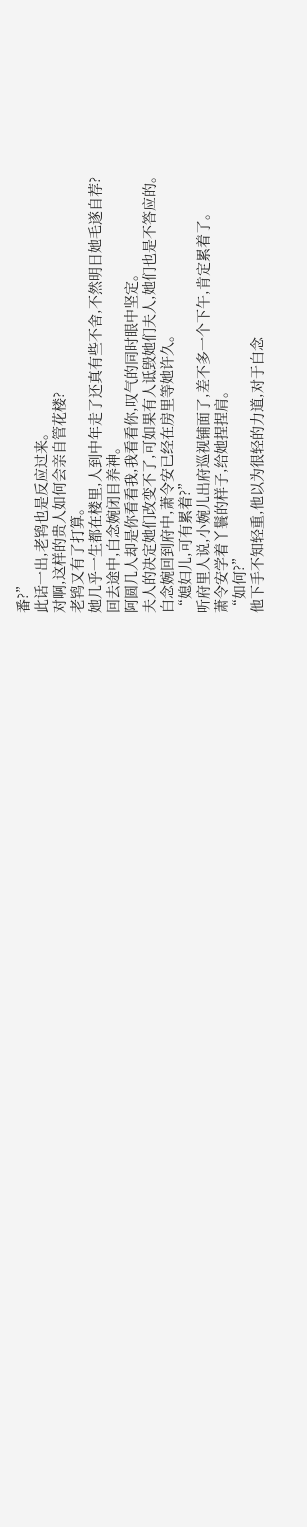番?”
此话一出,老鸨也是反应过来。
对啊,这样的贵人如何会亲自管花楼?
老鸨又有了打算。
她几乎一生都在楼里,人到中年走了还真有些不舍,不然明日她毛遂自荐?
回去途中,白念婉闭目养神。
阿圆几人却是你看看我,我看看你,叹气的同时眼中坚定。
夫人的决定她们改变不了,可如果有人诋毁她们夫人,她们也是不答应的。
白念婉回到府中,萧令安已经在房里等她许久。
“媳妇儿,可有累着?”
听府里人说,小婉儿出府巡视铺面了,差不多一个下午,肯定累着了。
萧令安学着丫鬟的样子,给她捏捏肩。
“如何?”
他下手不知轻重,他以为很轻的力道,对于白念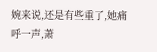婉来说,还是有些重了,她痛呼一声,萧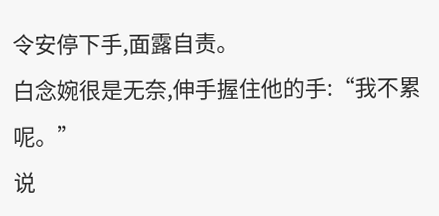令安停下手,面露自责。
白念婉很是无奈,伸手握住他的手:“我不累呢。”
说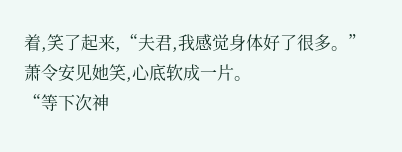着,笑了起来,“夫君,我感觉身体好了很多。”
萧令安见她笑,心底软成一片。
“等下次神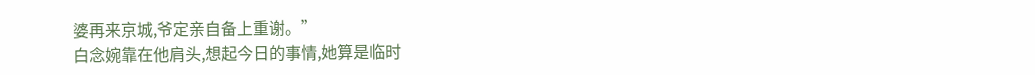婆再来京城,爷定亲自备上重谢。”
白念婉靠在他肩头,想起今日的事情,她算是临时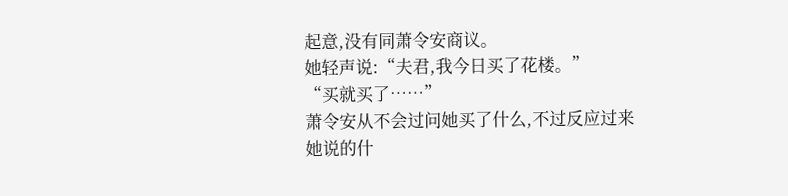起意,没有同萧令安商议。
她轻声说:“夫君,我今日买了花楼。”
“买就买了……”
萧令安从不会过问她买了什么,不过反应过来她说的什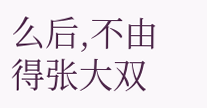么后,不由得张大双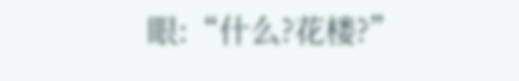眼:“什么?花楼?”